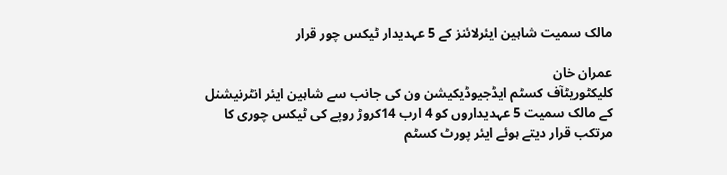مالک سمیت شاہین ایئرلائنز کے 5 عہدیدار ٹیکس چور قرار

عمران خان
کلیکٹوریٹآف کسٹم ایڈجیوڈیکیشن ون کی جانب سے شاہین ایئر انٹرنیشنل کے مالک سمیت 5 عہدیداروں کو 4 ارب 14کروڑ روپے کی ٹیکس چوری کا مرتکب قرار دیتے ہوئے ایئر پورٹ کسٹم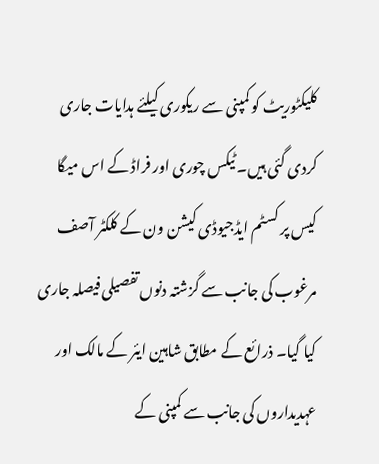کلیکٹوریٹ کو کمپنی سے ریکوری کیلئے ہدایات جاری کردی گئی ہیں۔ ٹیکس چوری اور فراڈ کے اس میگا کیس پر کسٹم ایڈجیوڈی کیشن ون کے کلکٹر آصف مرغوب کی جانب سے گزشتہ دنوں تفصیلی فیصلہ جاری کیا گیا۔ ذرائع کے مطابق شاہین ایئر کے مالک اور عہدیداروں کی جانب سے کمپنی کے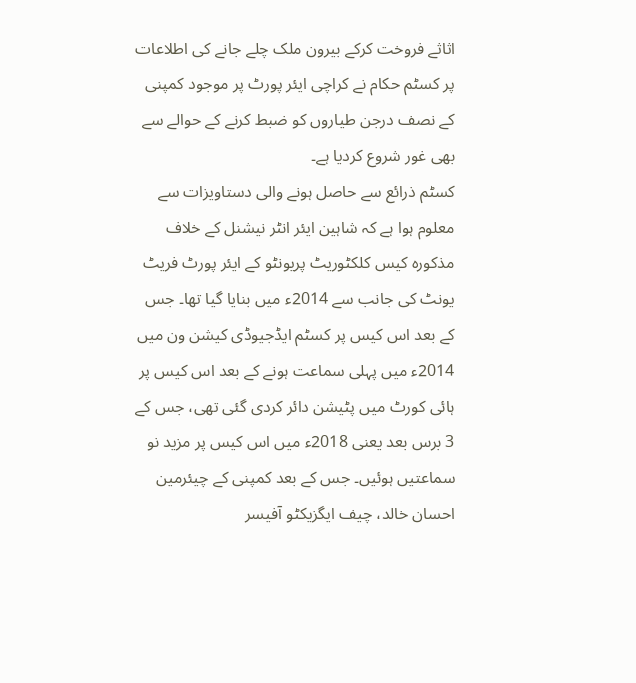اثاثے فروخت کرکے بیرون ملک چلے جانے کی اطلاعات پر کسٹم حکام نے کراچی ایئر پورٹ پر موجود کمپنی کے نصف درجن طیاروں کو ضبط کرنے کے حوالے سے بھی غور شروع کردیا ہے۔
کسٹم ذرائع سے حاصل ہونے والی دستاویزات سے معلوم ہوا ہے کہ شاہین ایئر انٹر نیشنل کے خلاف مذکورہ کیس کلکٹوریٹ پریونٹو کے ایئر پورٹ فریٹ یونٹ کی جانب سے 2014ء میں بنایا گیا تھا۔ جس کے بعد اس کیس پر کسٹم ایڈجیوڈی کیشن ون میں 2014ء میں پہلی سماعت ہونے کے بعد اس کیس پر ہائی کورٹ میں پٹیشن دائر کردی گئی تھی، جس کے 3 برس بعد یعنی 2018ء میں اس کیس پر مزید نو سماعتیں ہوئیں۔ جس کے بعد کمپنی کے چیئرمین احسان خالد، چیف ایگزیکٹو آفیسر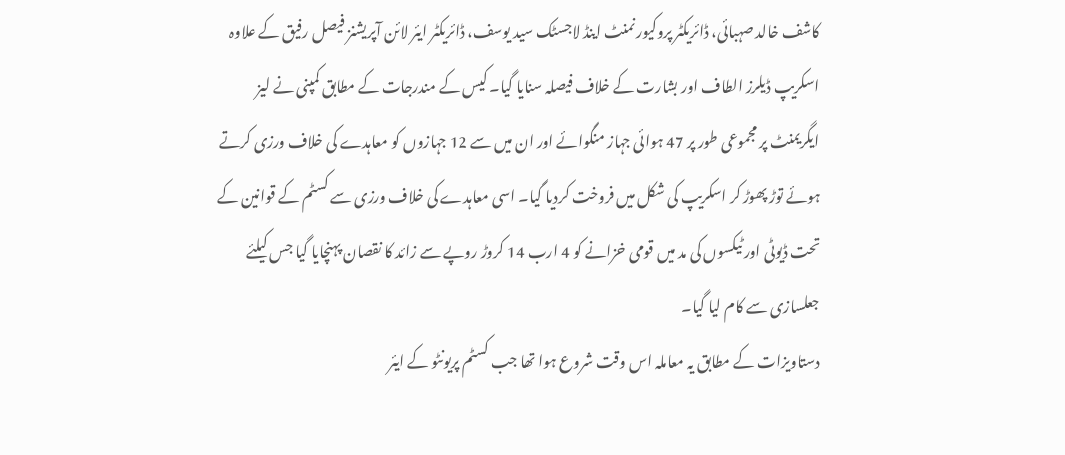کاشف خالد صہبائی، ڈائریکٹر پروکیورنمنٹ اینڈ لاجسٹک سید یوسف، ڈائریکٹر ایئر لائن آپریشنز فیصل رفیق کے علاوہ اسکریپ ڈیلرز الطاف اور بشارت کے خلاف فیصلہ سنایا گیا۔ کیس کے مندرجات کے مطابق کمپنی نے لیز ایگریمنٹ پر مجموعی طور پر 47 ہوائی جہاز منگوائے اور ان میں سے 12 جہازوں کو معاہدے کی خلاف ورزی کرتے ہوئے توڑ پھوڑ کر اسکریپ کی شکل میں فروخت کردیا گیا۔ اسی معاہدے کی خلاف ورزی سے کسٹم کے قوانین کے تحت ڈیوٹی اور ٹیکسوں کی مد میں قومی خزانے کو 4 ارب 14 کروڑ روپے سے زائد کا نقصان پہنچایا گیا جس کیلئے جعلسازی سے کام لیا گیا۔
دستاویزات کے مطابق یہ معاملہ اس وقت شروع ہوا تھا جب کسٹم پریونٹو کے ایئر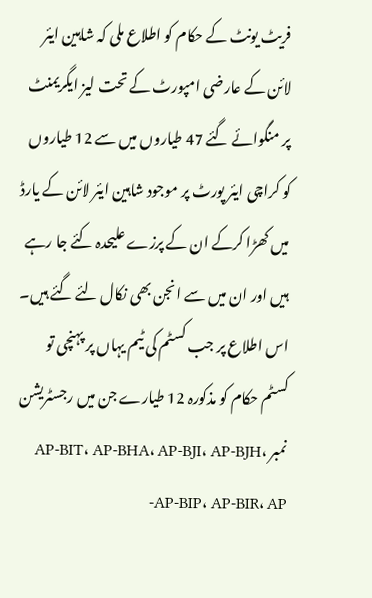فریٹ یونٹ کے حکام کو اطلاع ملی کہ شاہین ایئر لائن کے عارضی امپورٹ کے تحت لیز ایگریمنٹ پر منگوائے گئے 47 طیاروں میں سے 12 طیاروں کو کراچی ایئر پورٹ پر موجود شاہین ایئر لائن کے یارڈ میں کھڑا کرکے ان کے پرزے علیحدہ کئے جا رہے ہیں اور ان میں سے انجن بھی نکال لئے گئے ہیں۔ اس اطلاع پر جب کسٹم کی ٹیم یہاں پر پہنچی تو کسٹم حکام کو مذکورہ 12 طیارے جن میں رجسٹریشن نمبر AP-BIT، AP-BHA، AP-BJI، AP-BJH، AP-BIP، AP-BIR، AP-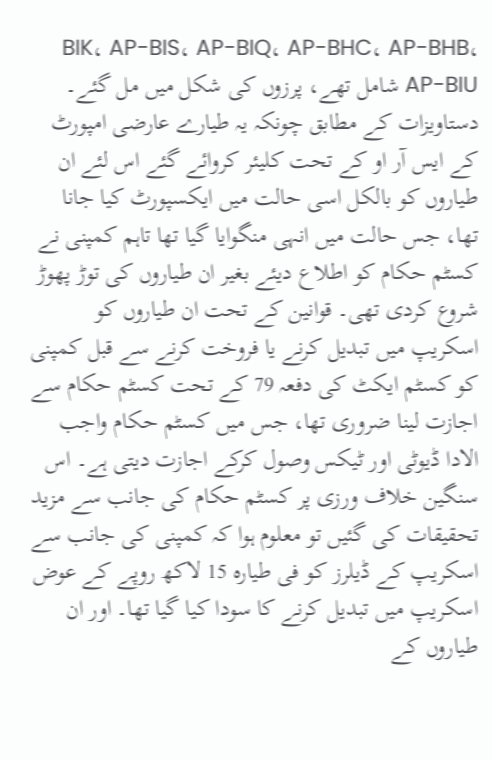BIK، AP-BIS، AP-BIQ، AP-BHC، AP-BHB، AP-BIU شامل تھے، پرزوں کی شکل میں مل گئے۔ دستاویزات کے مطابق چونکہ یہ طیارے عارضی امپورٹ کے ایس آر او کے تحت کلیئر کروائے گئے اس لئے ان طیاروں کو بالکل اسی حالت میں ایکسپورٹ کیا جانا تھا، جس حالت میں انہی منگوایا گیا تھا تاہم کمپنی نے کسٹم حکام کو اطلاع دیئے بغیر ان طیاروں کی توڑ پھوڑ شروع کردی تھی۔ قوانین کے تحت ان طیاروں کو اسکریپ میں تبدیل کرنے یا فروخت کرنے سے قبل کمپنی کو کسٹم ایکٹ کی دفعہ 79 کے تحت کسٹم حکام سے اجازت لینا ضروری تھا، جس میں کسٹم حکام واجب الادا ڈیوٹی اور ٹیکس وصول کرکے اجازت دیتی ہے۔ اس سنگین خلاف ورزی پر کسٹم حکام کی جانب سے مزید تحقیقات کی گئیں تو معلوم ہوا کہ کمپنی کی جانب سے اسکریپ کے ڈیلرز کو فی طیارہ 15 لاکھ روپے کے عوض اسکریپ میں تبدیل کرنے کا سودا کیا گیا تھا۔ اور ان طیاروں کے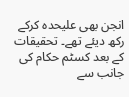انجن بھی علیحدہ کرکے رکھ دیئے تھے۔ تحقیقات کے بعد کسٹم حکام کی جانب سے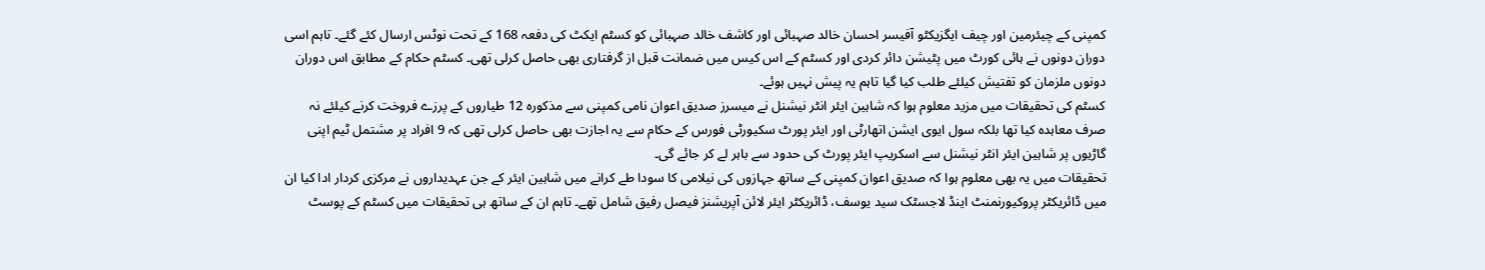کمپنی کے چیئرمین اور چیف ایگزیکٹو آفیسر احسان خالد صہبائی اور کاشف خالد صہبائی کو کسٹم ایکٹ کی دفعہ 168 کے تحت نوٹس ارسال کئے گئے۔ تاہم اسی دوران دونوں نے ہائی کورٹ میں پٹیشن دائر کردی اور کسٹم کے اس کیس میں ضمانت قبل از گرفتاری بھی حاصل کرلی تھی۔ کسٹم حکام کے مطابق اس دوران دونوں ملزمان کو تفتیش کیلئے طلب کیا گیا تاہم یہ پیش نہیں ہوئے۔
کسٹم کی تحقیقات میں مزید معلوم ہوا کہ شاہین ایئر انٹر نیشنل نے میسرز صدیق اعوان نامی کمپنی سے مذکورہ 12 طیاروں کے پرزے فروخت کرنے کیلئے نہ صرف معاہدہ کیا تھا بلکہ سول ایوی ایشن اتھارٹی اور ایئر پورٹ سکیورٹی فورس کے حکام سے یہ اجازت بھی حاصل کرلی تھی کہ 9 افراد پر مشتمل ٹیم اپنی گاڑیوں پر شاہین ایئر انٹر نیشنل سے اسکریپ ایئر پورٹ کی حدود سے باہر لے کر جائے گی۔
تحقیقات میں یہ بھی معلوم ہوا کہ صدیق اعوان کمپنی کے ساتھ جہازوں کی نیلامی کا سودا طے کرانے میں شاہین ایئر کے جن عہدیداروں نے مرکزی کردار ادا کیا ان میں ڈائریکٹر پروکیورنمنٹ اینڈ لاجسٹک سید یوسف، ڈائریکٹر ایئر لائن آپریشنز فیصل رفیق شامل تھے۔ تاہم ان کے ساتھ ہی تحقیقات میں کسٹم کے پوسٹ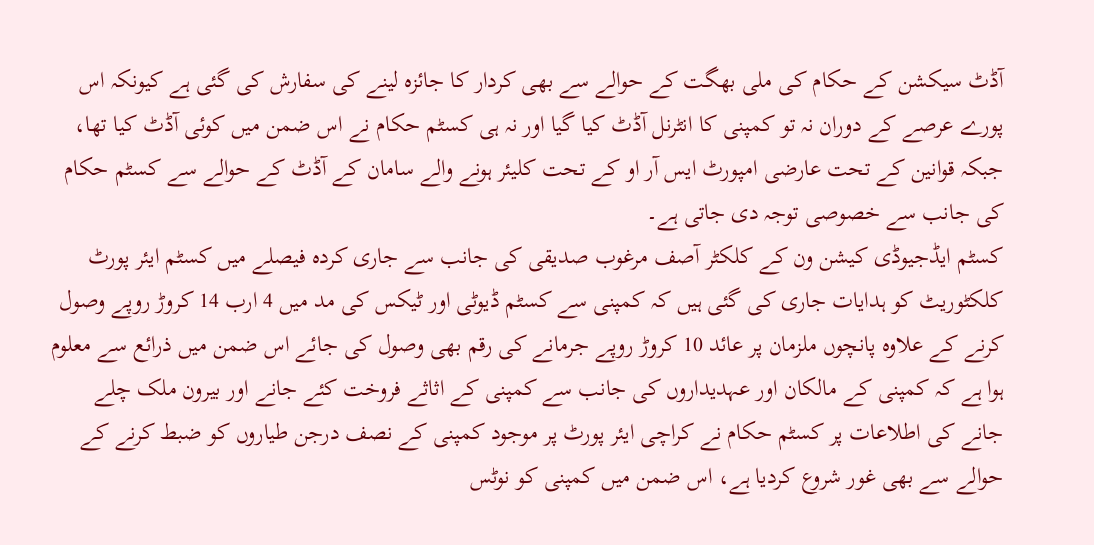آڈٹ سیکشن کے حکام کی ملی بھگت کے حوالے سے بھی کردار کا جائزہ لینے کی سفارش کی گئی ہے کیونکہ اس پورے عرصے کے دوران نہ تو کمپنی کا انٹرنل آڈٹ کیا گیا اور نہ ہی کسٹم حکام نے اس ضمن میں کوئی آڈٹ کیا تھا، جبکہ قوانین کے تحت عارضی امپورٹ ایس آر او کے تحت کلیئر ہونے والے سامان کے آڈٹ کے حوالے سے کسٹم حکام کی جانب سے خصوصی توجہ دی جاتی ہے۔
کسٹم ایڈجیوڈی کیشن ون کے کلکٹر آصف مرغوب صدیقی کی جانب سے جاری کردہ فیصلے میں کسٹم ایئر پورٹ کلکٹوریٹ کو ہدایات جاری کی گئی ہیں کہ کمپنی سے کسٹم ڈیوٹی اور ٹیکس کی مد میں 4 ارب 14 کروڑ روپے وصول کرنے کے علاوہ پانچوں ملزمان پر عائد 10 کروڑ روپے جرمانے کی رقم بھی وصول کی جائے اس ضمن میں ذرائع سے معلوم ہوا ہے کہ کمپنی کے مالکان اور عہدیداروں کی جانب سے کمپنی کے اثاثے فروخت کئے جانے اور بیرون ملک چلے جانے کی اطلاعات پر کسٹم حکام نے کراچی ایئر پورٹ پر موجود کمپنی کے نصف درجن طیاروں کو ضبط کرنے کے حوالے سے بھی غور شروع کردیا ہے، اس ضمن میں کمپنی کو نوٹس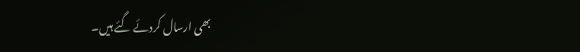بھی ارسال کردئے گئے ہیں۔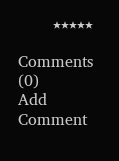٭٭٭٭٭

Comments (0)
Add Comment